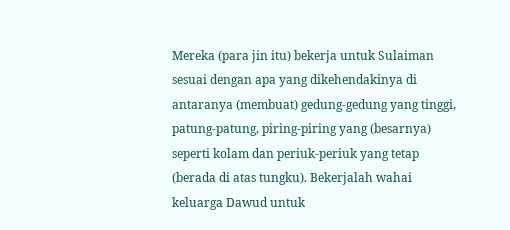Mereka (para jin itu) bekerja untuk Sulaiman sesuai dengan apa yang dikehendakinya di antaranya (membuat) gedung-gedung yang tinggi, patung-patung, piring-piring yang (besarnya) seperti kolam dan periuk-periuk yang tetap (berada di atas tungku). Bekerjalah wahai keluarga Dawud untuk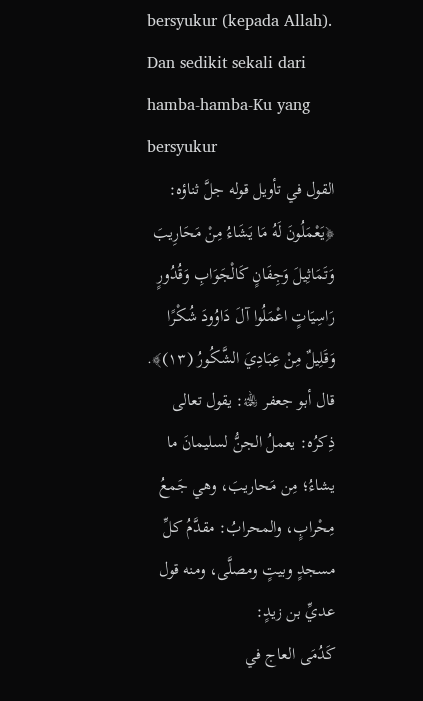bersyukur (kepada Allah). Dan sedikit sekali dari hamba-hamba-Ku yang bersyukur
القول في تأويل قوله جلَّ ثناؤه: ﴿يَعْمَلُونَ لَهُ مَا يَشَاءُ مِنْ مَحَارِيبَ وَتَمَاثِيلَ وَجِفَانٍ كَالْجَوَابِ وَقُدُورٍ رَاسِيَاتٍ اعْمَلُوا آلَ دَاوُودَ شُكْرًا وَقَلِيلٌ مِنْ عِبَادِيَ الشَّكُورُ (١٣)﴾.
قال أبو جعفر ﵀: يقول تعالى ذِكرُه: يعملُ الجنُّ لسليمانَ ما يشاءُ؛ مِن مَحاريبَ، وهي جَمعُ مِحْرابٍ، والمحرابُ: مقدَّمُ كلِّ مسجدٍ وبيتٍ ومصلَّى، ومنه قول عديِّ بن زيدٍ:
كَدُمَى العاج في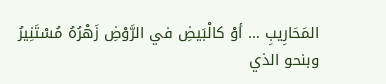المَحَارِيبِ … أوْ كالْبَيضِ في الرَّوْضِ زَهْرُهُ مُسْتَنِيرُ
وبنحو الذي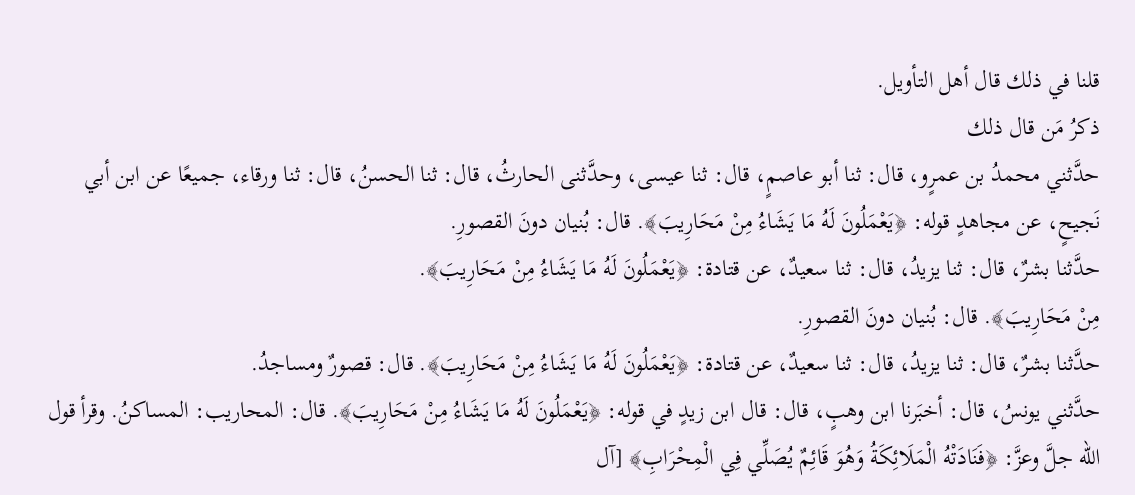قلنا في ذلك قال أهل التأويل.
ذكرُ مَن قال ذلك
حدَّثني محمدُ بن عمرٍو، قال: ثنا أبو عاصمٍ، قال: ثنا عيسى، وحدَّثنى الحارثُ، قال: ثنا الحسنُ، قال: ثنا ورقاء، جميعًا عن ابن أبي نَجيحٍ، عن مجاهدٍ قوله: ﴿يَعْمَلُونَ لَهُ مَا يَشَاءُ مِنْ مَحَارِيبَ﴾. قال: بُنيان دونَ القصورِ.
حدَّثنا بشرٌ، قال: ثنا يزيدُ، قال: ثنا سعيدٌ، عن قتادة: ﴿يَعْمَلُونَ لَهُ مَا يَشَاءُ مِنْ مَحَارِيبَ﴾.
مِنْ مَحَارِيبَ﴾. قال: بُنيان دونَ القصورِ.
حدَّثنا بشرٌ، قال: ثنا يزيدُ، قال: ثنا سعيدٌ، عن قتادة: ﴿يَعْمَلُونَ لَهُ مَا يَشَاءُ مِنْ مَحَارِيبَ﴾. قال: قصورٌ ومساجدُ.
حدَّثني يونسُ، قال: أخبَرنا ابن وهبٍ، قال: قال ابن زيدٍ في قوله: ﴿يَعْمَلُونَ لَهُ مَا يَشَاءُ مِنْ مَحَارِيبَ﴾. قال: المحاريب: المساكنُ. وقرأ قول الله جلَّ وعزَّ: ﴿فَنَادَتْهُ الْمَلَائِكَةُ وَهُوَ قَائِمٌ يُصَلِّي فِي الْمِحْرَابِ﴾ [آل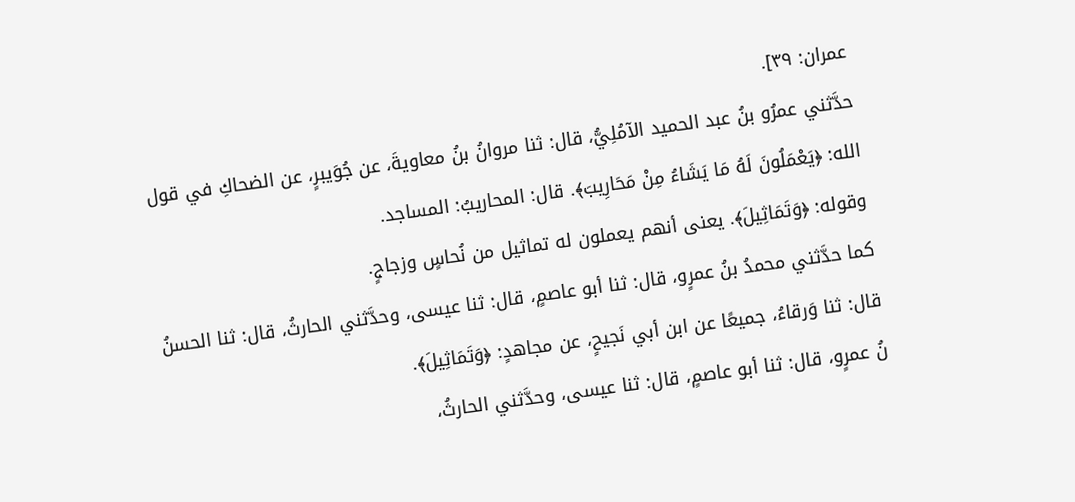عمران: ٣٩].
حدَّثني عمرُو بنُ عبد الحميد الآمُلِيُّ، قال: ثنا مروانُ بنُ معاويةَ، عن جُوَيبرٍ، عن الضحاكِ في قول الله: ﴿يَعْمَلُونَ لَهُ مَا يَشَاءُ مِنْ مَحَارِيبَ﴾. قال: المحاريبُ: المساجد.
وقوله: ﴿وَتَمَاثِيلَ﴾. يعنى أنهم يعملون له تماثيل من نُحاسٍ وزجاجٍ.
كما حدَّثني محمدُ بنُ عمرٍو، قال: ثنا أبو عاصمٍ، قال: ثنا عيسى، وحدَّثني الحارثُ، قال: ثنا الحسنُ قال: ثنا وَرقاءُ، جميعًا عن ابن أبي نَجيحٍ، عن مجاهدٍ: ﴿وَتَمَاثِيلَ﴾.
نُ عمرٍو، قال: ثنا أبو عاصمٍ، قال: ثنا عيسى، وحدَّثني الحارثُ،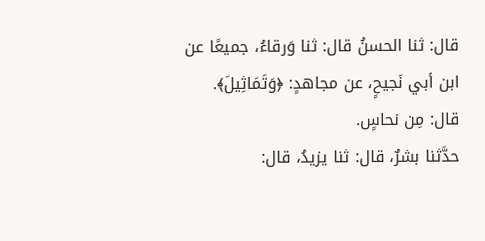قال: ثنا الحسنُ قال: ثنا وَرقاءُ، جميعًا عن ابن أبي نَجيحٍ، عن مجاهدٍ: ﴿وَتَمَاثِيلَ﴾. قال: مِن نحاسٍ.
حدَّثنا بشرٌ، قال: ثنا يزيدُ، قال: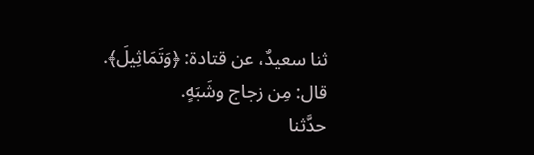ثنا سعيدٌ، عن قتادة: ﴿وَتَمَاثِيلَ﴾. قال: مِن زجاج وشَبَهٍ.
حدَّثنا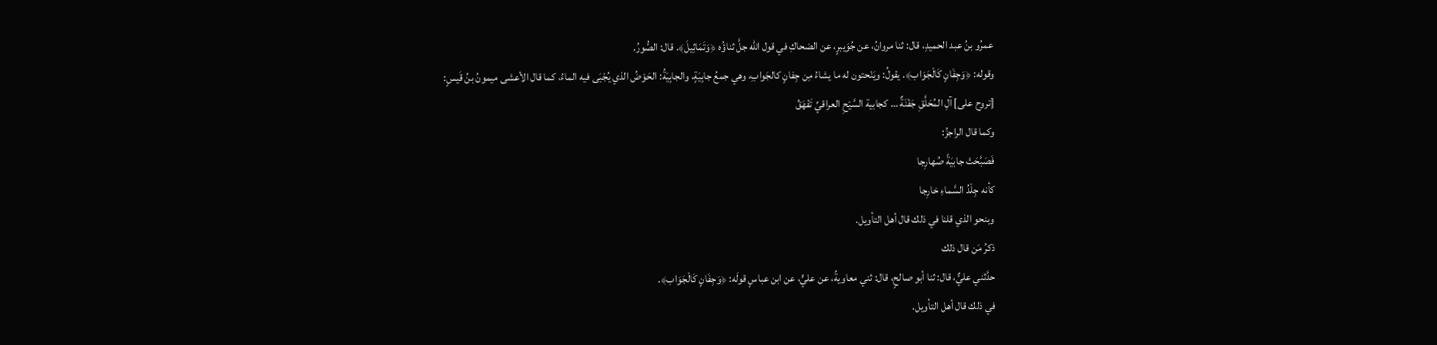عمرُو بنُ عبد الحميدِ، قال: ثنا مروانُ، عن جُوَيبرٍ، عن الضحاكِ في قول الله جلَّ ثناؤُه ﴿وَتَمَاثِيلَ﴾. قال: الصُّورُ.
وقوله: ﴿وَجِفَانٍ كَالْجَوَاب﴾. يقولُ: ويَنْحتون له ما يشاءُ مِن جِفانٍ كالجَوابِ، وهي جمعُ جابِيَةٍ، والجابِيَةُ: الحَوْضُ الذي يُجْبَى فيه الماءُ، كما قال الأعشى ميمونُ بنُ قَيسٍ:
[تروح على] آلِ المُحَلَّقِ جَفْنَةٌ … كجابية السَّيْحِ العراقيِّ تَفْهَقُ
وكما قال الراجزُ:
فَصَبَّحَتْ جابيَةً صُهارِجا
كأنه جِلْدُ السَّماءِ خارِجا
وبنحو الذي قلنا في ذلك قال أهل التأويل.
ذكرُ مَن قال ذلك
حدَّثني عليٌّ، قال: ثنا أبو صالحٍ، قال: ثني معاويةُ، عن عليٍّ، عن ابن عباسٍ قولَه: ﴿وَجِفَانٍ كَالْجَوَاب﴾.
في ذلك قال أهل التأويل.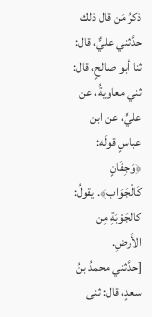ذكرُ مَن قال ذلك
حدَّثني عليٌّ، قال: ثنا أبو صالحٍ، قال: ثني معاويةُ، عن عليٍّ، عن ابن عباسٍ قولَه: ﴿وَجِفَانٍ كَالْجَوَاب﴾. يقولُ: كالجَوْبَةِ مِن الأَرضِ.
[حدَّثني محمدُ بنُ سعدٍ، قال: ثنى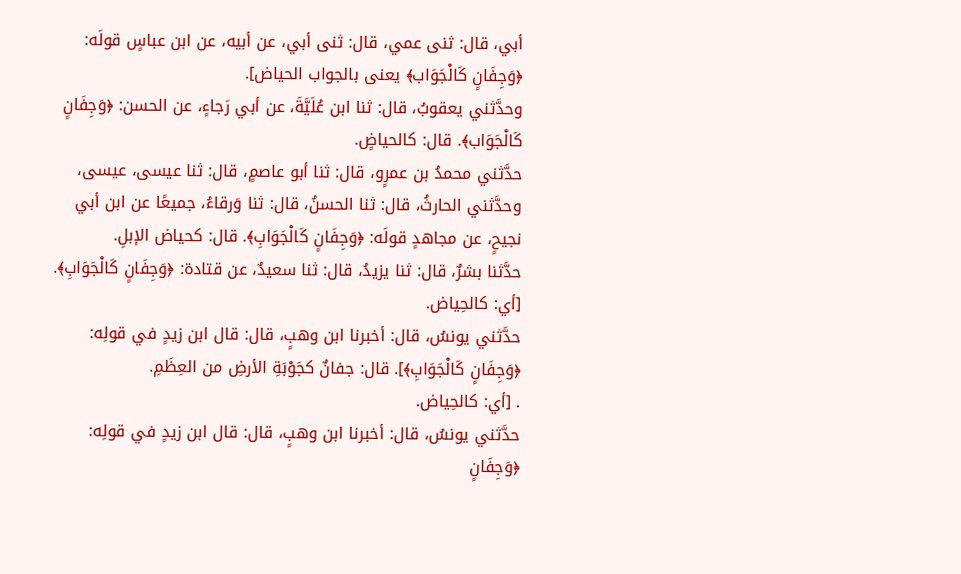أبي، قال: ثنى عمي، قال: ثنى أبي، عن أبيه، عن ابن عباسٍ قولَه: ﴿وَجِفَانٍ كَالْجَوَاب﴾ يعنى بالجواب الحياض].
وحدَّثني يعقوبُ، قال: ثنا ابن عُلَيَّةَ، عن أبي رَجاءٍ، عن الحسن: ﴿وَجِفَانٍ كَالْجَوَاب﴾. قال: كالحياضٍ.
حدَّثني محمدُ بن عمرٍو، قال: ثنا أبو عاصمٍ، قال: ثنا عيسى، عيسى، وحدَّثني الحارثُ، قال: ثنا الحسنُ، قال: ثنا وَرقاءُ، جميعًا عن ابن أبي نجيحٍ، عن مجاهدٍ قولَه: ﴿وَجِفَانٍ كَالْجَوَابِ﴾. قال: كحياض الإبلِ.
حدَّثنا بشرٌ، قال: ثنا يزيدُ، قال: ثنا سعيدٌ، عن قتادة: ﴿وَجِفَانٍ كَالْجَوَابِ﴾. [أي: كالحِياض.
حدَّثني يونسُ، قال: أخبرنا ابن وهبٍ، قال: قال ابن زيدٍ في قولِه: ﴿وَجِفَانٍ كَالْجَوَابِ﴾]. قال: جفانٌ كجَوْبَةِ الأرضِ من العِظَمِ.
. [أي: كالحِياض.
حدَّثني يونسُ، قال: أخبرنا ابن وهبٍ، قال: قال ابن زيدٍ في قولِه: ﴿وَجِفَانٍ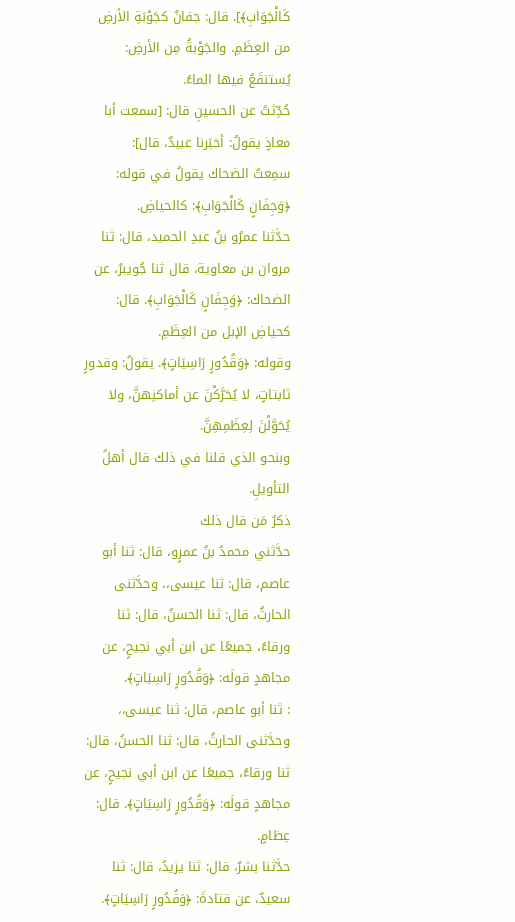كَالْجَوَابِ﴾]. قال: جفانٌ كجَوْبَةِ الأرضِ من العِظَمِ. والجَوْبةُ مِن الأرضِ: يُستنقَعُ فيها الماءُ.
حُدِّثتُ عن الحسينِ قال: [سمعت أبا معاذٍ يقولُ: أخبَرنا عبيدٌ، قال]:
سمِعتُ الضحاك يقولُ في قوله: ﴿وَجِفَانٍ كَالْجَوَابِ﴾: كالحياضِ.
حدَّثنا عمرُو بنُ عبدِ الحميد، قال: ثنا مروان بن معاوية، قال ثنا جُويبرٌ، عن الضحاك: ﴿وَجِفَانٍ كَالْجَوَابِ﴾. قال: كحياضِ الإبل من العِظَمِ.
وقوله: ﴿وَقُدُورٍ رَاسِيَاتٍ﴾. يقولُ: وقدورٍ ثابتاتٍ، لا يُحَرَّكْنَ عن أماكنِهنَّ، ولا يُحَوَّلْنَ لِعِظَمِهِنَّ.
وبنحو الذي قلنا في ذلك قال أهلُ التأويلِ.
ذكرُ مَن قال ذلك
حدَّثني محمدُ بنُ عمرٍو، قال: ثنا أبو عاصم، قال: ثنا عيسى،، وحدَّثنى الحارثُ، قال: ثنا الحسنُ، قال: ثنا ورقاءُ، جميعًا عن ابن أبي نجيحٍ، عن مجاهدٍ قولَه: ﴿وَقُدُورٍ رَاسِيَاتٍ﴾.
: ثنا أبو عاصم، قال: ثنا عيسى،، وحدَّثنى الحارثُ، قال: ثنا الحسنُ، قال: ثنا ورقاءُ، جميعًا عن ابن أبي نجيحٍ، عن مجاهدٍ قولَه: ﴿وَقُدُورٍ رَاسِيَاتٍ﴾. قال: عِظامٍ.
حدَّثنا بشرٌ، قال: ثنا يزيدُ، قال: ثنا سعيدٌ، عن قتادةَ: ﴿وَقُدُورٍ رَاسِيَاتٍ﴾.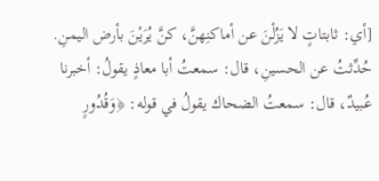[أي: ثابتاتٍ لا يَزُلْنَ عن أماكنِهنَّ، كنَّ يُرَيْنَ بأرض اليمنِ.
حُدِّثتُ عن الحسينِ، قال: سمعتُ أبا معاذٍ يقولُ: أخبرنا عُبيدٌ، قال: سمعتُ الضحاك يقولُ في قوله: ﴿وَقُدُورٍ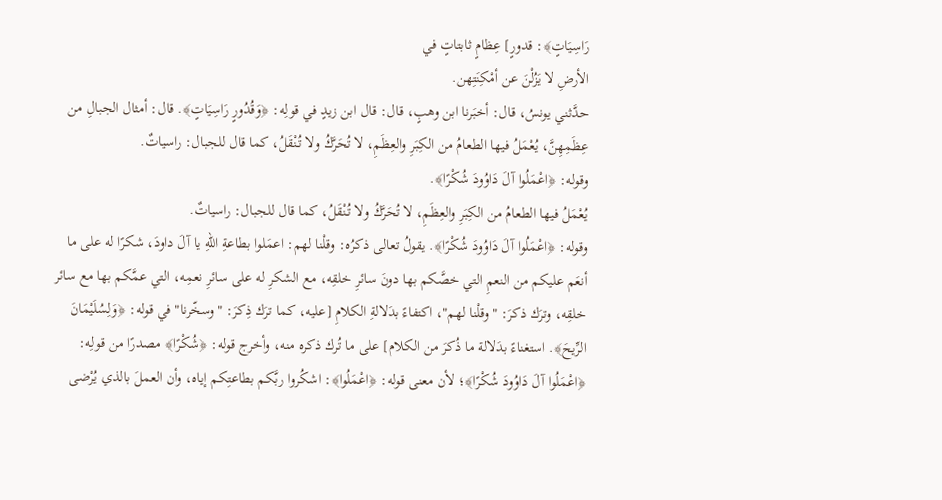رَاسِيَاتٍ﴾: قدورٍ] عِظامٍ ثابتاتٍ في
الأرضِ لا يَزُلْنَ عن أمْكِنَتِهن.
حدَّثني يونسُ، قال: أخبَرنا ابن وهبٍ، قال: قال ابن زيدٍ في قولِه: ﴿وَقُدُورٍ رَاسِيَاتٍ﴾. قال: أمثال الجبالِ من عِظَمِهِنَّ، يُعْمَلُ فيها الطعامُ من الكِبَرِ والعِظَمِ، لا تُحَرَّكُ ولا تُنْقَلُ، كما قال للجبال: راسياتٌ.
وقوله: ﴿اعْمَلُوا آلَ دَاوُودَ شُكْرًا﴾.
يُعْمَلُ فيها الطعامُ من الكِبَرِ والعِظَمِ، لا تُحَرَّكُ ولا تُنْقَلُ، كما قال للجبال: راسياتٌ.
وقوله: ﴿اعْمَلُوا آلَ دَاوُودَ شُكْرًا﴾. يقولُ تعالى ذكرُه: وقلْنا لهم: اعمَلوا بطاعةِ اللهِ يا آلَ داودَ، شكرًا له على ما أنعَم عليكم من النعمِ التي خصَّكم بها دونَ سائرِ خلقِه، مع الشكرِ له على سائرِ نعمِه، التي عمَّكم بها مع سائر خلقِه، وترَك ذكرَ: "وقلْنا لهم"، اكتفاءً بدَلالةِ الكلامِ [عليه، كما ترَك ذِكرَ: "وسخّرنا" في قوله: ﴿وَلِسُلَيْمَانَ الرِّيحَ﴾. استغناءً بدَلالة ما ذُكرَ من الكلام] على ما تُرك ذكره منه، وأخرج قوله: ﴿شُكْرًا﴾ مصدرًا من قولِه: ﴿اعْمَلُوا آلَ دَاوُودَ شُكْرًا﴾؛ لأن معنى قوله: ﴿اعْمَلُوا﴾: اشكُروا ربَّكم بطاعتِكم إياه، وأن العملَ بالذي يُرْضى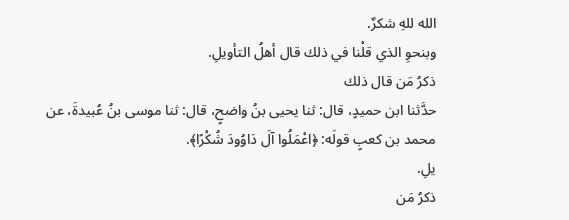الله للهِ شكرٌ.
وبنحوِ الذي قلْنا في ذلك قال أهلُ التأويلِ.
ذكرُ مَن قال ذلك
حدَّثنا ابن حميدٍ، قال: ثنا يحيى بنُ واضحٍ، قال: ثنا موسى بنُ عُبيدةَ، عن
محمد بن كعبٍ قولَه: ﴿اعْمَلُوا آلَ دَاوُودَ شُكْرًا﴾.
يلِ.
ذكرُ مَن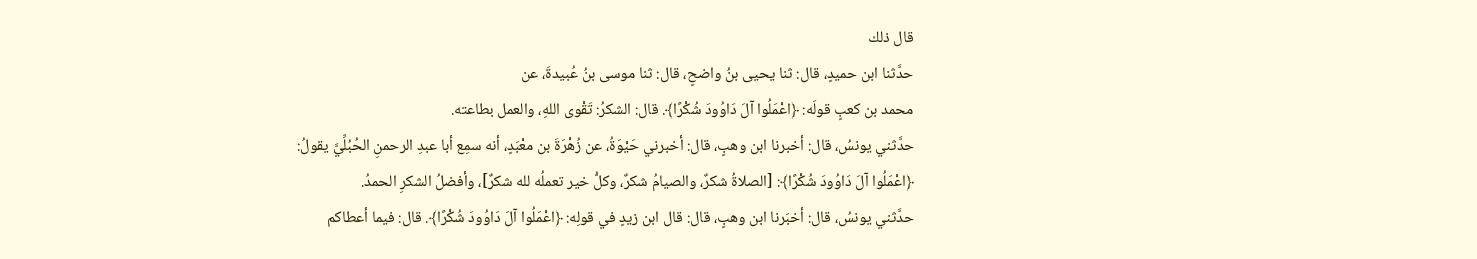قال ذلك
حدَّثنا ابن حميدٍ، قال: ثنا يحيى بنُ واضحٍ، قال: ثنا موسى بنُ عُبيدةَ، عن
محمد بن كعبٍ قولَه: ﴿اعْمَلُوا آلَ دَاوُودَ شُكْرًا﴾. قال: الشكرُ: تَقْوى اللهِ، والعمل بطاعته.
حدَّثني يونسُ، قال: أخبرنا ابن وهبٍ، قال: أخبرني حَيْوَةُ، عن زُهْرَةَ بن معْبَدٍ، أنه سمِع أبا عبدِ الرحمنِ الحُبُلِّيَّ يقولُ: ﴿اعْمَلُوا آلَ دَاوُودَ شُكْرًا﴾: [الصلاةُ شكرٌ، والصيامُ شكرٌ، وكلُّ خير تعملُه لله شكرٌ]، وأفضلُ الشكرِ الحمدُ.
حدَّثني يونسُ، قال: أخبَرنا ابن وهبٍ، قال: قال ابن زيدٍ في قولِه: ﴿اعْمَلُوا آلَ دَاوُودَ شُكْرًا﴾. قال: فيما أعطاكم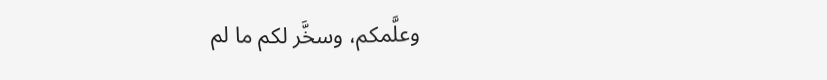وعلَّمكم، وسخَّر لكم ما لم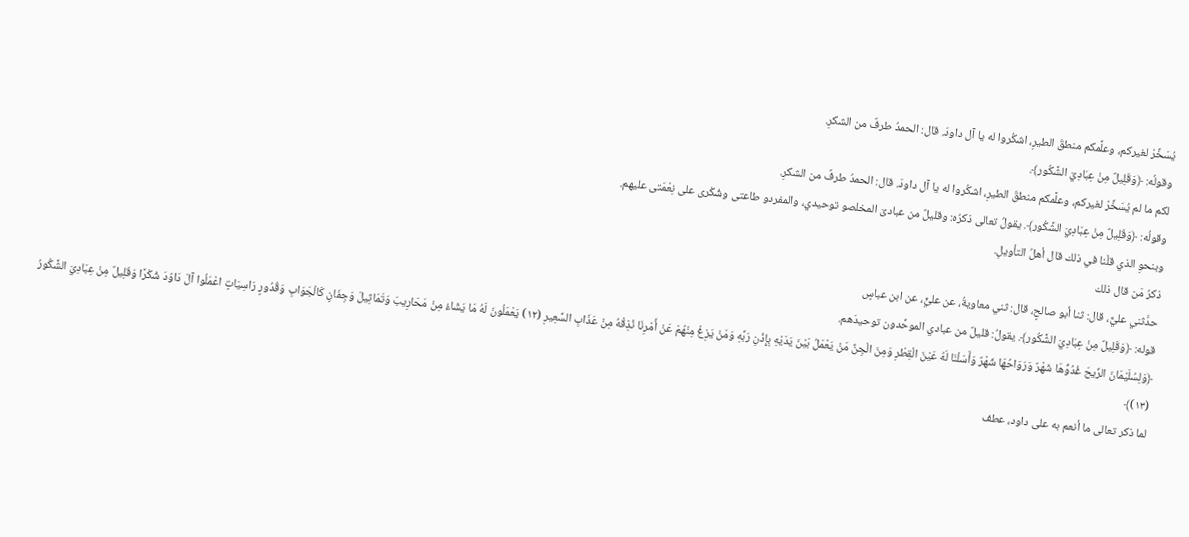يُسَخِّرْ لغيركم، وعلَّمكم منطقَ الطيرِ، اشكُروا له يا آل داودَ. قال: الحمدُ طرفٌ من الشكرِ.
وقولُه: ﴿وَقَلِيلٌ مِنْ عِبَادِيَ الشَّكُور﴾.
لكم ما لم يُسَخِّرْ لغيركم، وعلَّمكم منطقَ الطيرِ، اشكُروا له يا آل داودَ. قال: الحمدُ طرفٌ من الشكرِ.
وقولُه: ﴿وَقَلِيلٌ مِنْ عِبَادِيَ الشَّكُور﴾. يقولُ تعالى ذكرُه: وقليلٌ من عبادىَ المخلصو توحيدي، والمفردو طاعتى وشُكْرى على نِعْمَتى عليهم.
وبنحوِ الذي قلْنا في ذلك قال أهلُ التأويلِ.
ذكرُ مَن قال ذلك
حدَّثني عليٌّ، قال: ثنا أبو صالحٍ، قال: ثني معاويةُ، عن عليٍّ، عن ابن عباسٍ
قوله: ﴿وَقَلِيلٌ مِنْ عِبَادِيَ الشَّكُور﴾. يقولُ: قليلٌ من عبادي الموحِّدون توحيدَهم.
﴿وَلِسُلَيْمَانَ الرِّيحَ غُدُوُّهَا شَهْرٌ وَرَوَاحُهَا شَهْرٌ وَأَسَلْنَا لَهُ عَيْنَ الْقِطْرِ وَمِنَ الْجِنِّ مَنْ يَعْمَلُ بَيْنَ يَدَيْهِ بِإِذْنِ رَبِّهِ وَمَنْ يَزِغْ مِنْهُمْ عَنْ أَمْرِنَا نُذِقْهُ مِنْ عَذَابِ السَّعِيرِ (١٢) يَعْمَلُونَ لَهُ مَا يَشَاءُ مِنْ مَحَارِيبَ وَتَمَاثِيلَ وَجِفَانٍ كَالْجَوَابِ وَقُدُورٍ رَاسِيَاتٍ اعْمَلُوا آلَ دَاوُدَ شُكْرًا وَقَلِيلٌ مِنْ عِبَادِيَ الشَّكُورُ (١٣)﴾
لما ذكر تعالى ما أنعم به على داود، عطف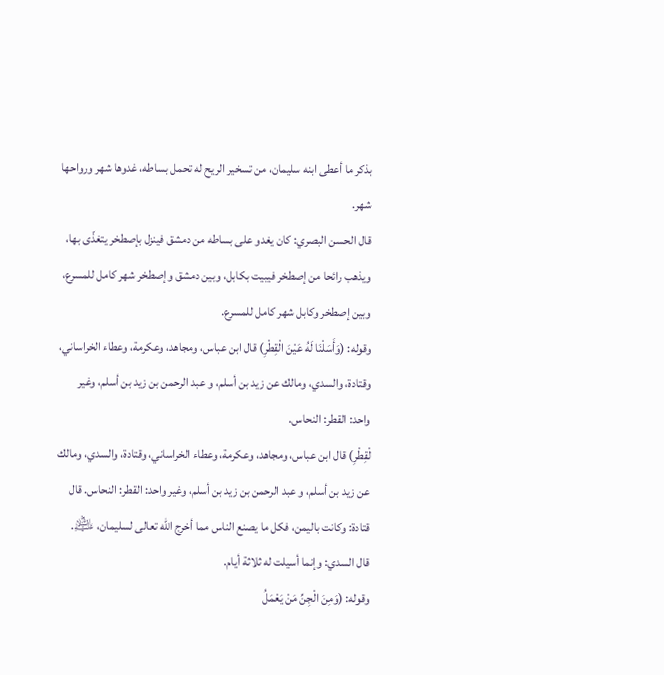بذكر ما أعطى ابنه سليمان، من تسخير الريح له تحمل بساطه، غدوها شهر ورواحها شهر.
قال الحسن البصري: كان يغدو على بساطه من دمشق فينزل بإصطخر يتغذّى بها، ويذهب رائحا من إصطخر فيبيت بكابل، وبين دمشق وإصطخر شهر كامل للمسرع، وبين إصطخر وكابل شهر كامل للمسرع.
وقوله: (وَأَسَلْنَا لَهُ عَيْنَ الْقِطْرِ) قال ابن عباس، ومجاهد، وعكرمة، وعطاء الخراساني، وقتادة، والسدي، ومالك عن زيد بن أسلم، و عبد الرحمن بن زيد بن أسلم، وغير واحد: القطر: النحاس.
لْقِطْرِ) قال ابن عباس، ومجاهد، وعكرمة، وعطاء الخراساني، وقتادة، والسدي، ومالك عن زيد بن أسلم، و عبد الرحمن بن زيد بن أسلم، وغير واحد: القطر: النحاس. قال قتادة: وكانت باليمن، فكل ما يصنع الناس مما أخرج الله تعالى لسليمان، ﵇.
قال السدي: وإنما أسيلت له ثلاثة أيام.
وقوله: (وَمِنَ الْجِنِّ مَنْ يَعْمَلُ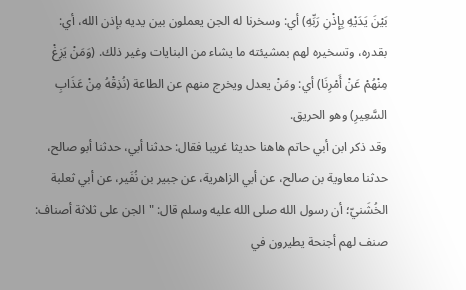بَيْنَ يَدَيْهِ بِإِذْنِ رَبِّهِ) أي: وسخرنا له الجن يعملون بين يديه بإذن الله، أي: بقدره، وتسخيره لهم بمشيئته ما يشاء من البنايات وغير ذلك. (وَمَنْ يَزِغْ مِنْهُمْ عَنْ أَمْرِنَا) أي: ومَنْ يعدل ويخرج منهم عن الطاعة (نُذِقْهُ مِنْ عَذَابِ السَّعِيرِ) وهو الحريق.
وقد ذكر ابن أبي حاتم هاهنا حديثا غريبا فقال: حدثنا أبي، حدثنا أبو صالح، حدثنا معاوية بن صالح، عن أبي الزاهرية، عن جبير بن نُفَير، عن أبي ثعلبة الخُشَنيّ؛ أن رسول الله صلى الله عليه وسلم قال: "الجن على ثلاثة أصناف: صنف لهم أجنحة يطيرون في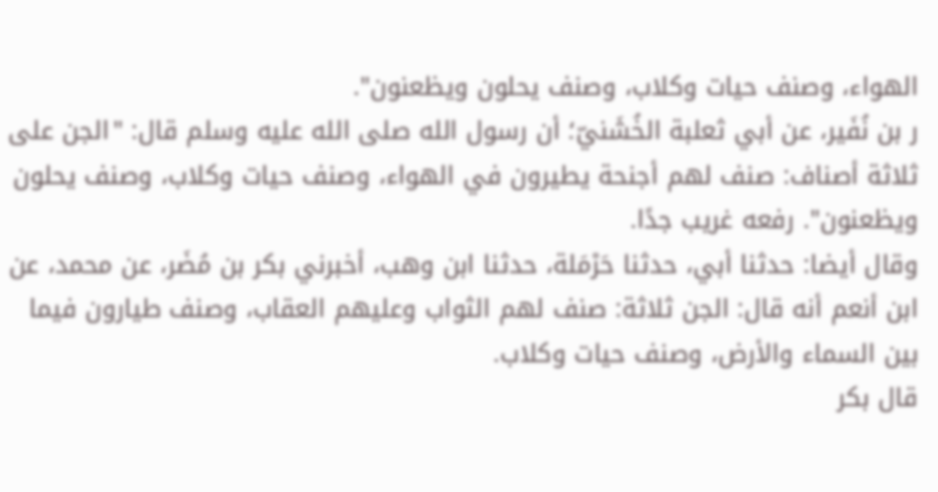الهواء، وصنف حيات وكلاب، وصنف يحلون ويظعنون".
ر بن نُفَير، عن أبي ثعلبة الخُشَنيّ؛ أن رسول الله صلى الله عليه وسلم قال: "الجن على ثلاثة أصناف: صنف لهم أجنحة يطيرون في الهواء، وصنف حيات وكلاب، وصنف يحلون ويظعنون". رفعه غريب جدًا.
وقال أيضا: حدثنا أبي، حدثنا حَرْمَلة، حدثنا ابن وهب، أخبرني بكر بن مُضَر، عن محمد، عن ابن أنعم أنه قال: الجن ثلاثة: صنف لهم الثواب وعليهم العقاب، وصنف طيارون فيما بين السماء والأرض، وصنف حيات وكلاب.
قال بكر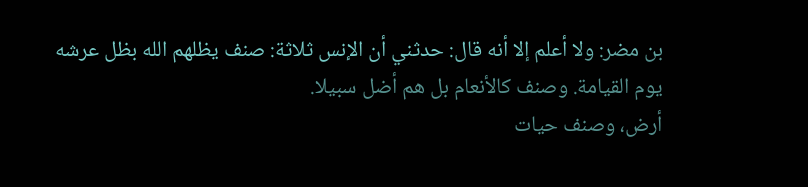بن مضر: ولا أعلم إلا أنه قال: حدثني أن الإنس ثلاثة: صنف يظلهم الله بظل عرشه يوم القيامة. وصنف كالأنعام بل هم أضل سبيلا.
أرض، وصنف حيات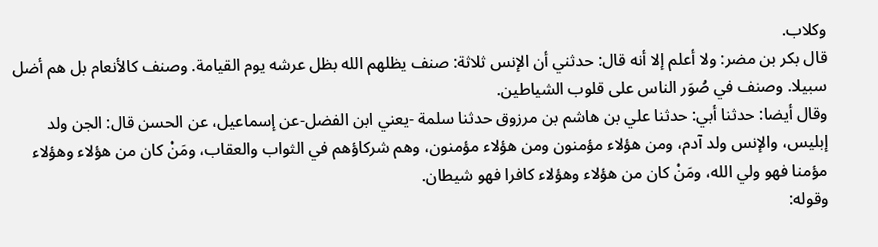وكلاب.
قال بكر بن مضر: ولا أعلم إلا أنه قال: حدثني أن الإنس ثلاثة: صنف يظلهم الله بظل عرشه يوم القيامة. وصنف كالأنعام بل هم أضل سبيلا. وصنف في صُوَر الناس على قلوب الشياطين.
وقال أيضا: حدثنا أبي: حدثنا علي بن هاشم بن مرزوق حدثنا سلمة -يعني ابن الفضل-عن إسماعيل، عن الحسن قال: الجن ولد إبليس، والإنس ولد آدم، ومن هؤلاء مؤمنون ومن هؤلاء مؤمنون، وهم شركاؤهم في الثواب والعقاب، ومَنْ كان من هؤلاء وهؤلاء مؤمنا فهو ولي الله، ومَنْ كان من هؤلاء وهؤلاء كافرا فهو شيطان.
وقوله: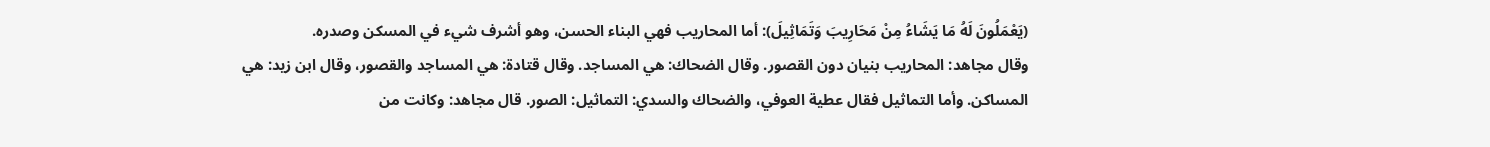(يَعْمَلُونَ لَهُ مَا يَشَاءُ مِنْ مَحَارِيبَ وَتَمَاثِيلَ): أما المحاريب فهي البناء الحسن، وهو أشرف شيء في المسكن وصدره.
وقال مجاهد: المحاريب بنيان دون القصور. وقال الضحاك: هي المساجد. وقال قتادة: هي المساجد والقصور، وقال ابن زيد: هي المساكن. وأما التماثيل فقال عطية العوفي، والضحاك والسدي: التماثيل: الصور. قال مجاهد: وكانت من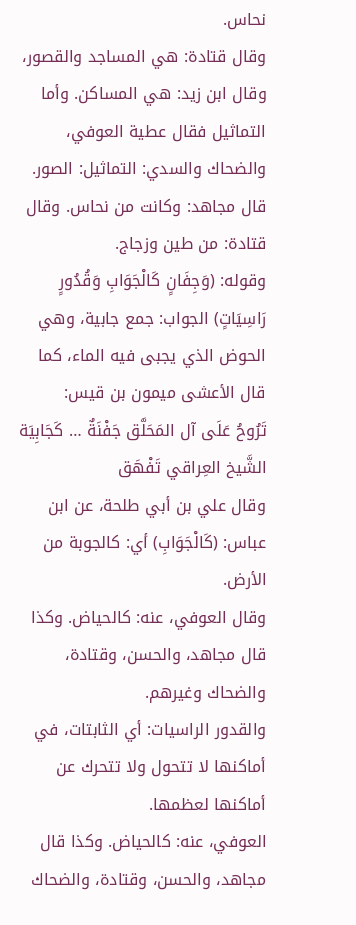نحاس.
وقال قتادة: هي المساجد والقصور، وقال ابن زيد: هي المساكن. وأما التماثيل فقال عطية العوفي، والضحاك والسدي: التماثيل: الصور. قال مجاهد: وكانت من نحاس. وقال قتادة: من طين وزجاج.
وقوله: (وَجِفَانٍ كَالْجَوَابِ وَقُدُورٍ رَاسِيَاتٍ) الجواب: جمع جابية، وهي الحوض الذي يجبى فيه الماء، كما قال الأعشى ميمون بن قيس:
تَرُوحُ عَلَى آل المَحَلَّق جَفْنَةٌ … كَجَابِيَة الشَّيخ العِراقي تَفْهَق
وقال علي بن أبي طلحة، عن ابن عباس: (كَالْجَوَابِ) أي: كالجوبة من الأرض.
وقال العوفي، عنه: كالحياض. وكذا قال مجاهد، والحسن، وقتادة، والضحاك وغيرهم.
والقدور الراسيات: أي الثابتات، في أماكنها لا تتحول ولا تتحرك عن أماكنها لعظمها.
العوفي، عنه: كالحياض. وكذا قال مجاهد، والحسن، وقتادة، والضحاك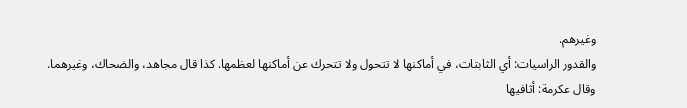وغيرهم.
والقدور الراسيات: أي الثابتات، في أماكنها لا تتحول ولا تتحرك عن أماكنها لعظمها. كذا قال مجاهد، والضحاك، وغيرهما.
وقال عكرمة: أثافيها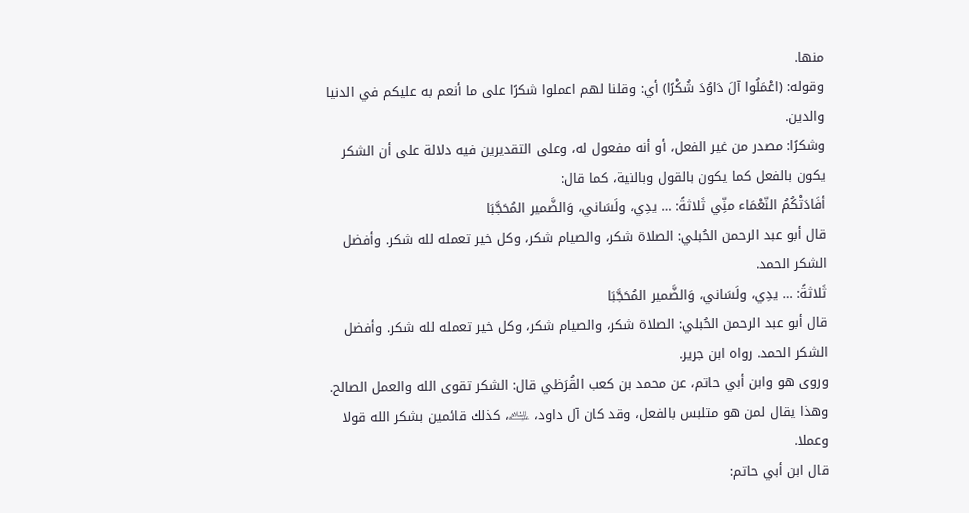منها.
وقوله: (اعْمَلُوا آلَ دَاوُدَ شُكْرًا) أي: وقلنا لهم اعملوا شكرًا على ما أنعم به عليكم في الدنيا والدين.
وشكرًا: مصدر من غير الفعل، أو أنه مفعول له، وعلى التقديرين فيه دلالة على أن الشكر يكون بالفعل كما يكون بالقول وبالنية، كما قال:
أفَادَتْكُمُ النّعْمَاء منِّي ثَلاثةً: … يدِي، ولَسَاني، وَالضَّمير المُحَجَّبَا
قال أبو عبد الرحمن الحُبلي: الصلاة شكر، والصيام شكر، وكل خير تعمله لله شكر. وأفضل الشكر الحمد.
ثَلاثةً: … يدِي، ولَسَاني، وَالضَّمير المُحَجَّبَا
قال أبو عبد الرحمن الحُبلي: الصلاة شكر، والصيام شكر، وكل خير تعمله لله شكر. وأفضل الشكر الحمد. رواه ابن جرير.
وروى هو وابن أبي حاتم، عن محمد بن كعب القُرَظي قال: الشكر تقوى الله والعمل الصالح.
وهذا يقال لمن هو متلبس بالفعل، وقد كان آل داود، ﵇، كذلك قائمين بشكر الله قولا وعملا.
قال ابن أبي حاتم: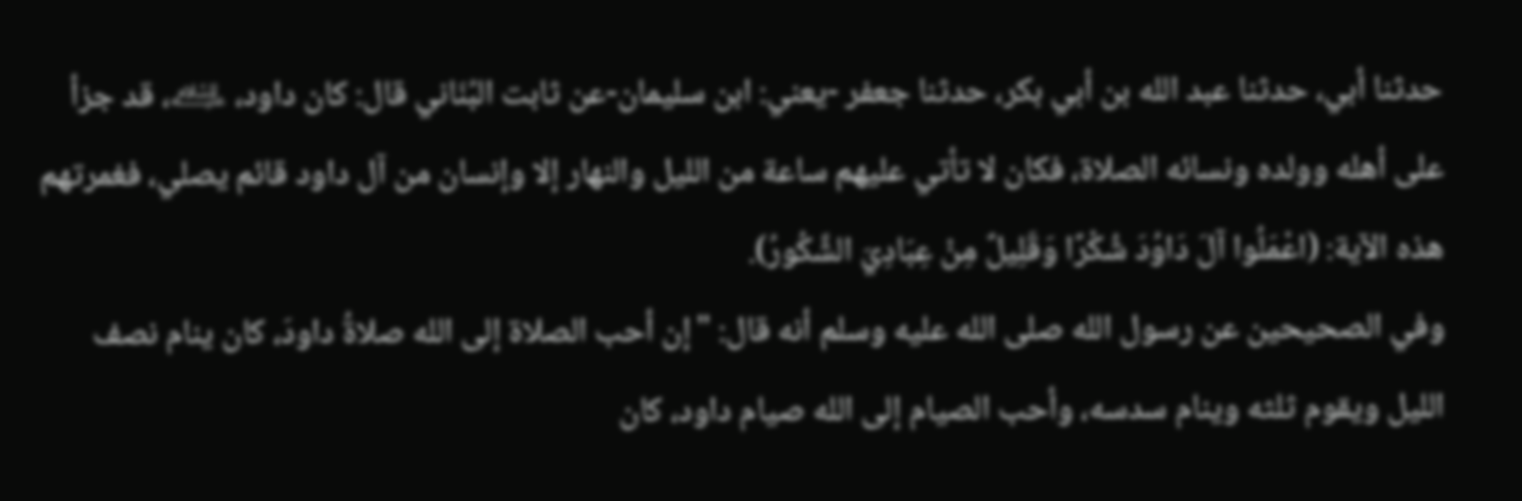حدثنا أبي، حدثنا عبد الله بن أبي بكر، حدثنا جعفر -يعني: ابن سليمان-عن ثابت البُنَاني قال: كان داود، ﵇، قد جزأ على أهله وولده ونسائه الصلاة، فكان لا تأتي عليهم ساعة من الليل والنهار إلا وإنسان من آل داود قائم يصلي، فغمرتهم هذه الآية: (اعْمَلُوا آلَ دَاوُدَ شُكْرًا وَقَلِيلٌ مِنْ عِبَادِيَ الشَّكُورُ).
وفي الصحيحين عن رسول الله صلى الله عليه وسلم أنه قال: "إن أحب الصلاة إلى الله صلاةُ داودَ، كان ينام نصف الليل ويقوم ثلثه وينام سدسه، وأحب الصيام إلى الله صيام داود، كان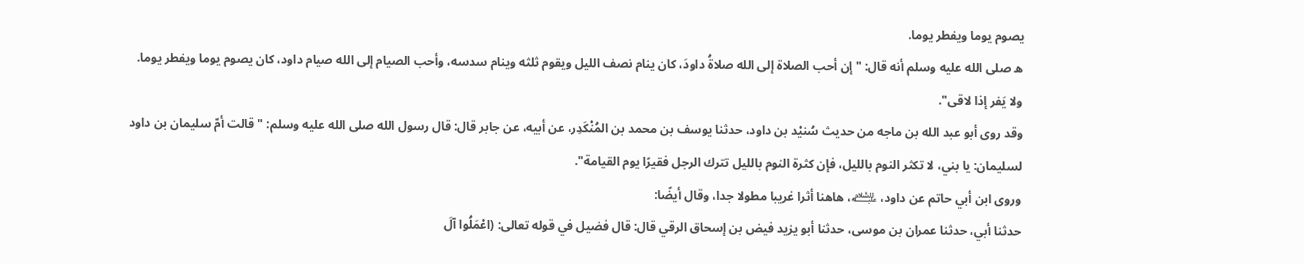يصوم يوما ويفطر يوما.
ه صلى الله عليه وسلم أنه قال: "إن أحب الصلاة إلى الله صلاةُ داودَ، كان ينام نصف الليل ويقوم ثلثه وينام سدسه، وأحب الصيام إلى الله صيام داود، كان يصوم يوما ويفطر يوما. ولا يَفر إذا لاقى".
وقد روى أبو عبد الله بن ماجه من حديث سُنيْد بن داود، حدثنا يوسف بن محمد بن المُنْكَدِر، عن أبيه، عن جابر قال: قال رسول الله صلى الله عليه وسلم: "قالت أمّ سليمان بن داود لسليمان: يا بني، لا تكثر النوم بالليل، فإن كثرة النوم بالليل تترك الرجل فقيرًا يوم القيامة".
وروى ابن أبي حاتم عن داود، ﵇، هاهنا أثرا غريبا مطولا جدا، وقال أيضًا:
حدثنا أبي، حدثنا عمران بن موسى، حدثنا أبو يزيد فيض بن إسحاق الرقي قال: قال فضيل في قوله تعالى: (اعْمَلُوا آلَ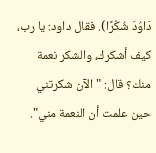دَاوُدَ شُكْرًا). فقال داود: يا رب، كيف أشكرك، والشكر نعمة منك؟ قال: "الآن شكرتني حين علمت أن النعمة مني".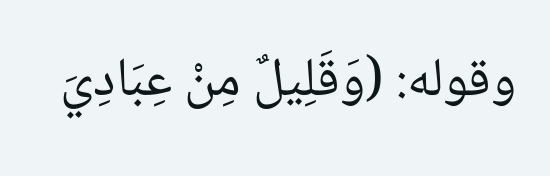وقوله: (وَقَلِيلٌ مِنْ عِبَادِيَ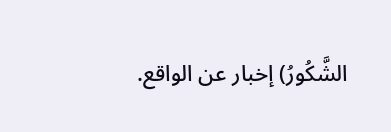الشَّكُورُ) إخبار عن الواقع.